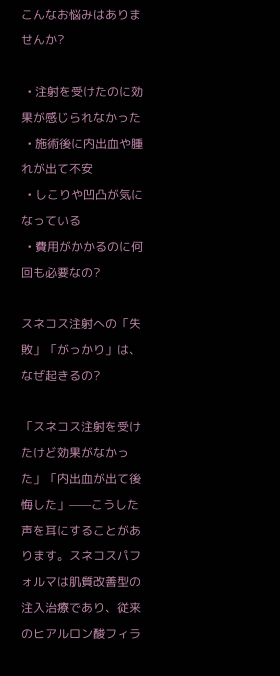こんなお悩みはありませんか?

  • 注射を受けたのに効果が感じられなかった
  • 施術後に内出血や腫れが出て不安
  • しこりや凹凸が気になっている
  • 費用がかかるのに何回も必要なの?

スネコス注射への「失敗」「がっかり」は、なぜ起きるの?

「スネコス注射を受けたけど効果がなかった」「内出血が出て後悔した」——こうした声を耳にすることがあります。スネコスパフォルマは肌質改善型の注入治療であり、従来のヒアルロン酸フィラ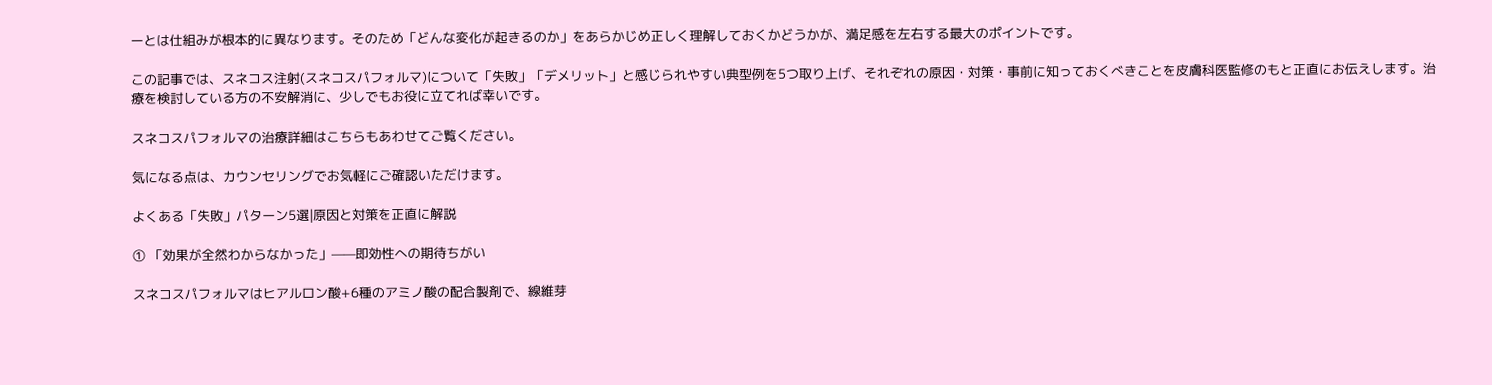ーとは仕組みが根本的に異なります。そのため「どんな変化が起きるのか」をあらかじめ正しく理解しておくかどうかが、満足感を左右する最大のポイントです。

この記事では、スネコス注射(スネコスパフォルマ)について「失敗」「デメリット」と感じられやすい典型例を5つ取り上げ、それぞれの原因・対策・事前に知っておくべきことを皮膚科医監修のもと正直にお伝えします。治療を検討している方の不安解消に、少しでもお役に立てれば幸いです。

スネコスパフォルマの治療詳細はこちらもあわせてご覧ください。

気になる点は、カウンセリングでお気軽にご確認いただけます。

よくある「失敗」パターン5選|原因と対策を正直に解説

① 「効果が全然わからなかった」——即効性への期待ちがい

スネコスパフォルマはヒアルロン酸+6種のアミノ酸の配合製剤で、線維芽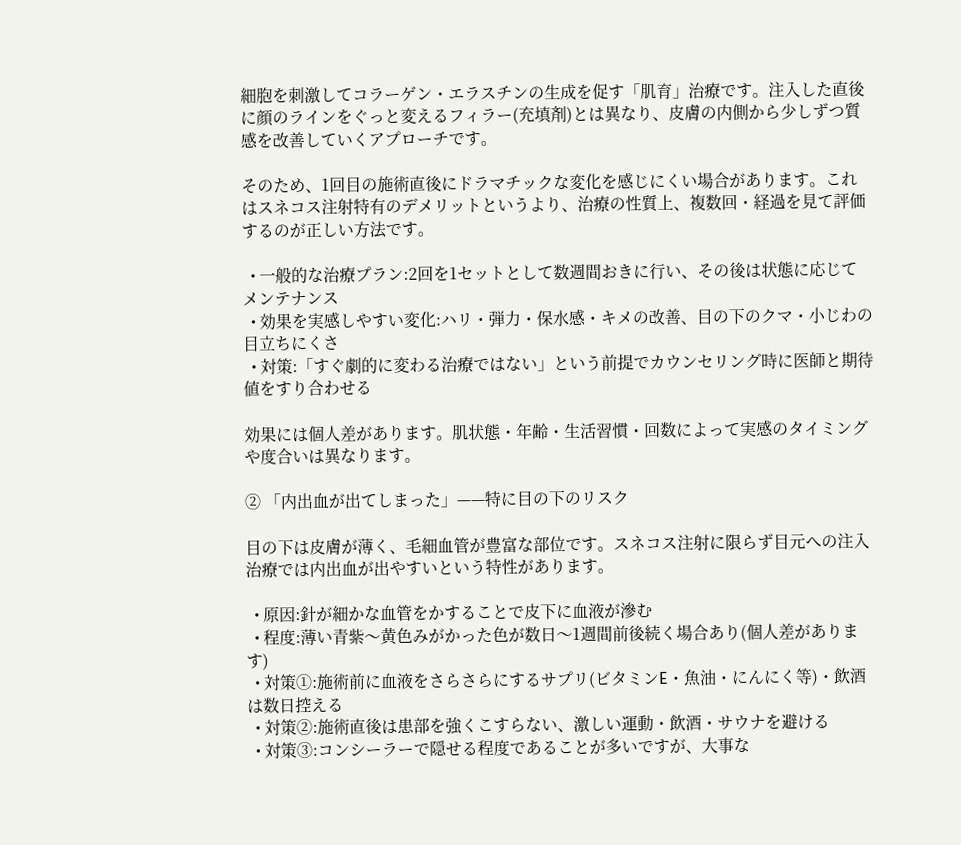細胞を刺激してコラーゲン・エラスチンの生成を促す「肌育」治療です。注入した直後に顔のラインをぐっと変えるフィラー(充填剤)とは異なり、皮膚の内側から少しずつ質感を改善していくアプローチです。

そのため、1回目の施術直後にドラマチックな変化を感じにくい場合があります。これはスネコス注射特有のデメリットというより、治療の性質上、複数回・経過を見て評価するのが正しい方法です。

  • 一般的な治療プラン:2回を1セットとして数週間おきに行い、その後は状態に応じてメンテナンス
  • 効果を実感しやすい変化:ハリ・弾力・保水感・キメの改善、目の下のクマ・小じわの目立ちにくさ
  • 対策:「すぐ劇的に変わる治療ではない」という前提でカウンセリング時に医師と期待値をすり合わせる

効果には個人差があります。肌状態・年齢・生活習慣・回数によって実感のタイミングや度合いは異なります。

② 「内出血が出てしまった」——特に目の下のリスク

目の下は皮膚が薄く、毛細血管が豊富な部位です。スネコス注射に限らず目元への注入治療では内出血が出やすいという特性があります。

  • 原因:針が細かな血管をかすることで皮下に血液が滲む
  • 程度:薄い青紫〜黄色みがかった色が数日〜1週間前後続く場合あり(個人差があります)
  • 対策①:施術前に血液をさらさらにするサプリ(ビタミンE・魚油・にんにく等)・飲酒は数日控える
  • 対策②:施術直後は患部を強くこすらない、激しい運動・飲酒・サウナを避ける
  • 対策③:コンシーラーで隠せる程度であることが多いですが、大事な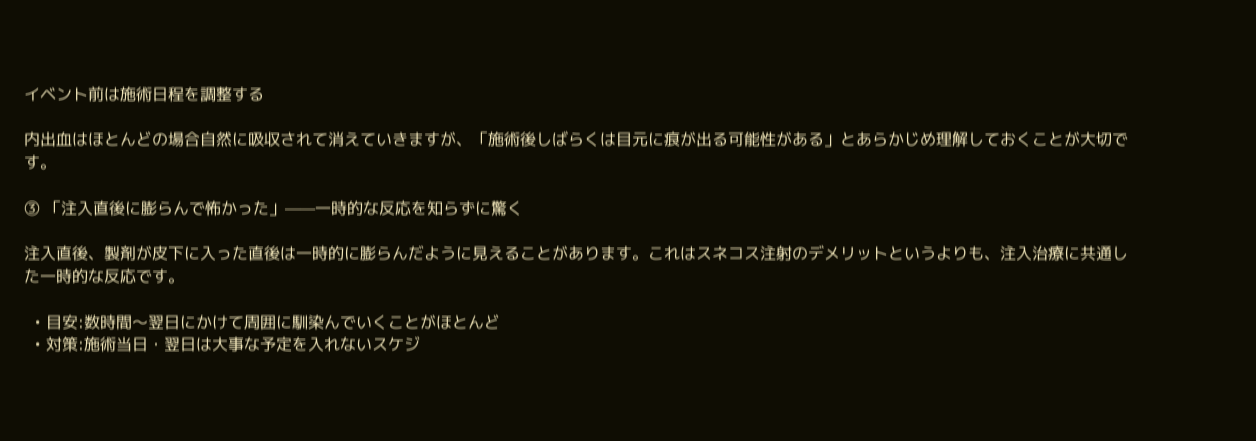イベント前は施術日程を調整する

内出血はほとんどの場合自然に吸収されて消えていきますが、「施術後しばらくは目元に痕が出る可能性がある」とあらかじめ理解しておくことが大切です。

③ 「注入直後に膨らんで怖かった」——一時的な反応を知らずに驚く

注入直後、製剤が皮下に入った直後は一時的に膨らんだように見えることがあります。これはスネコス注射のデメリットというよりも、注入治療に共通した一時的な反応です。

  • 目安:数時間〜翌日にかけて周囲に馴染んでいくことがほとんど
  • 対策:施術当日・翌日は大事な予定を入れないスケジ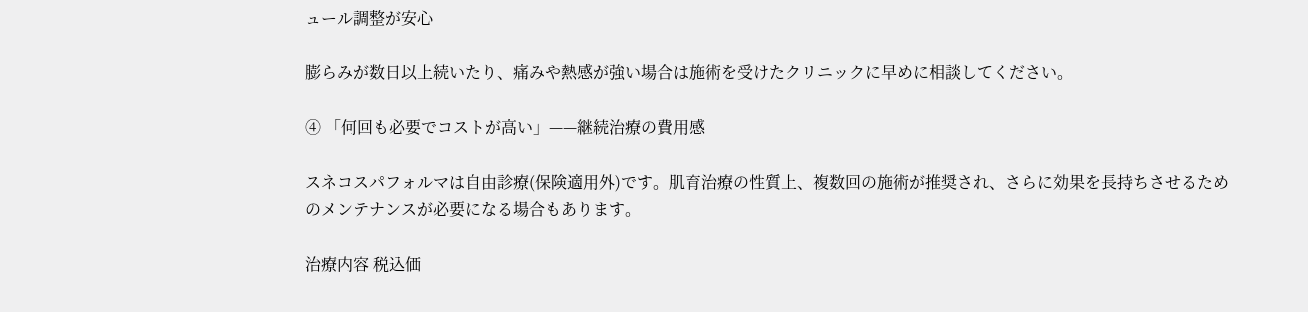ュール調整が安心

膨らみが数日以上続いたり、痛みや熱感が強い場合は施術を受けたクリニックに早めに相談してください。

④ 「何回も必要でコストが高い」——継続治療の費用感

スネコスパフォルマは自由診療(保険適用外)です。肌育治療の性質上、複数回の施術が推奨され、さらに効果を長持ちさせるためのメンテナンスが必要になる場合もあります。

治療内容 税込価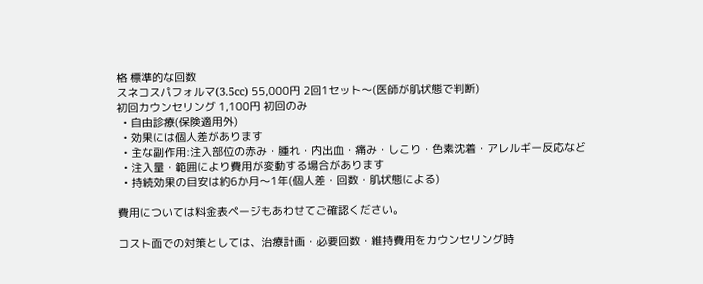格 標準的な回数
スネコスパフォルマ(3.5cc) 55,000円 2回1セット〜(医師が肌状態で判断)
初回カウンセリング 1,100円 初回のみ
  • 自由診療(保険適用外)
  • 効果には個人差があります
  • 主な副作用:注入部位の赤み・腫れ・内出血・痛み・しこり・色素沈着・アレルギー反応など
  • 注入量・範囲により費用が変動する場合があります
  • 持続効果の目安は約6か月〜1年(個人差・回数・肌状態による)

費用については料金表ページもあわせてご確認ください。

コスト面での対策としては、治療計画・必要回数・維持費用をカウンセリング時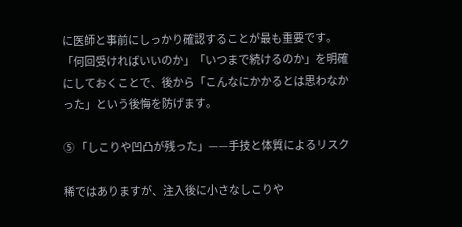に医師と事前にしっかり確認することが最も重要です。「何回受ければいいのか」「いつまで続けるのか」を明確にしておくことで、後から「こんなにかかるとは思わなかった」という後悔を防げます。

⑤ 「しこりや凹凸が残った」——手技と体質によるリスク

稀ではありますが、注入後に小さなしこりや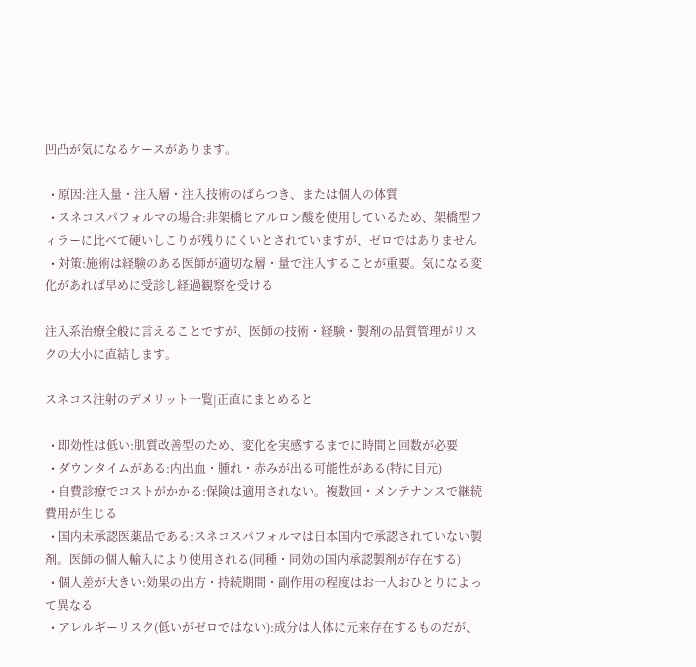凹凸が気になるケースがあります。

  • 原因:注入量・注入層・注入技術のばらつき、または個人の体質
  • スネコスパフォルマの場合:非架橋ヒアルロン酸を使用しているため、架橋型フィラーに比べて硬いしこりが残りにくいとされていますが、ゼロではありません
  • 対策:施術は経験のある医師が適切な層・量で注入することが重要。気になる変化があれば早めに受診し経過観察を受ける

注入系治療全般に言えることですが、医師の技術・経験・製剤の品質管理がリスクの大小に直結します。

スネコス注射のデメリット一覧|正直にまとめると

  • 即効性は低い:肌質改善型のため、変化を実感するまでに時間と回数が必要
  • ダウンタイムがある:内出血・腫れ・赤みが出る可能性がある(特に目元)
  • 自費診療でコストがかかる:保険は適用されない。複数回・メンテナンスで継続費用が生じる
  • 国内未承認医薬品である:スネコスパフォルマは日本国内で承認されていない製剤。医師の個人輸入により使用される(同種・同効の国内承認製剤が存在する)
  • 個人差が大きい:効果の出方・持続期間・副作用の程度はお一人おひとりによって異なる
  • アレルギーリスク(低いがゼロではない):成分は人体に元来存在するものだが、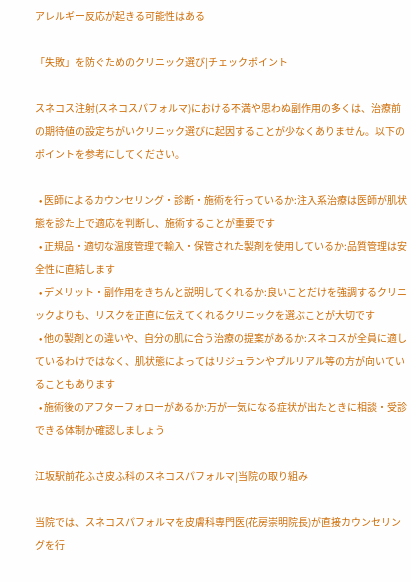アレルギー反応が起きる可能性はある

「失敗」を防ぐためのクリニック選び|チェックポイント

スネコス注射(スネコスパフォルマ)における不満や思わぬ副作用の多くは、治療前の期待値の設定ちがいクリニック選びに起因することが少なくありません。以下のポイントを参考にしてください。

  • 医師によるカウンセリング・診断・施術を行っているか:注入系治療は医師が肌状態を診た上で適応を判断し、施術することが重要です
  • 正規品・適切な温度管理で輸入・保管された製剤を使用しているか:品質管理は安全性に直結します
  • デメリット・副作用をきちんと説明してくれるか:良いことだけを強調するクリニックよりも、リスクを正直に伝えてくれるクリニックを選ぶことが大切です
  • 他の製剤との違いや、自分の肌に合う治療の提案があるか:スネコスが全員に適しているわけではなく、肌状態によってはリジュランやプルリアル等の方が向いていることもあります
  • 施術後のアフターフォローがあるか:万が一気になる症状が出たときに相談・受診できる体制か確認しましょう

江坂駅前花ふさ皮ふ科のスネコスパフォルマ|当院の取り組み

当院では、スネコスパフォルマを皮膚科専門医(花房崇明院長)が直接カウンセリングを行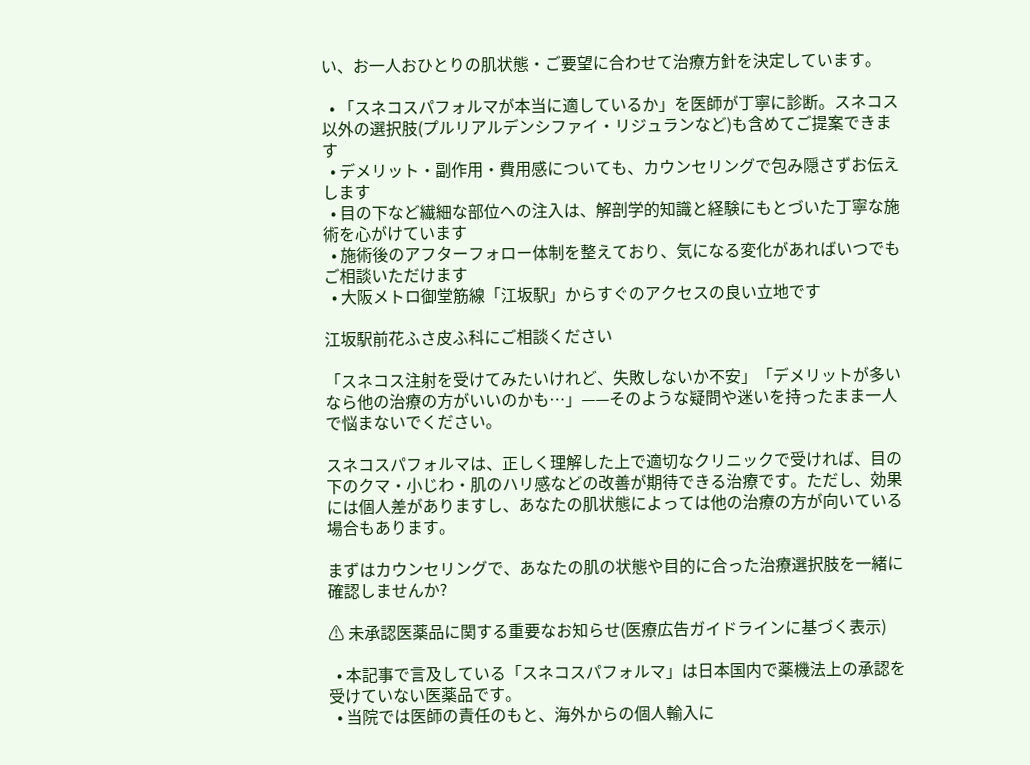い、お一人おひとりの肌状態・ご要望に合わせて治療方針を決定しています。

  • 「スネコスパフォルマが本当に適しているか」を医師が丁寧に診断。スネコス以外の選択肢(プルリアルデンシファイ・リジュランなど)も含めてご提案できます
  • デメリット・副作用・費用感についても、カウンセリングで包み隠さずお伝えします
  • 目の下など繊細な部位への注入は、解剖学的知識と経験にもとづいた丁寧な施術を心がけています
  • 施術後のアフターフォロー体制を整えており、気になる変化があればいつでもご相談いただけます
  • 大阪メトロ御堂筋線「江坂駅」からすぐのアクセスの良い立地です

江坂駅前花ふさ皮ふ科にご相談ください

「スネコス注射を受けてみたいけれど、失敗しないか不安」「デメリットが多いなら他の治療の方がいいのかも…」——そのような疑問や迷いを持ったまま一人で悩まないでください。

スネコスパフォルマは、正しく理解した上で適切なクリニックで受ければ、目の下のクマ・小じわ・肌のハリ感などの改善が期待できる治療です。ただし、効果には個人差がありますし、あなたの肌状態によっては他の治療の方が向いている場合もあります。

まずはカウンセリングで、あなたの肌の状態や目的に合った治療選択肢を一緒に確認しませんか?

⚠ 未承認医薬品に関する重要なお知らせ(医療広告ガイドラインに基づく表示)

  • 本記事で言及している「スネコスパフォルマ」は日本国内で薬機法上の承認を受けていない医薬品です。
  • 当院では医師の責任のもと、海外からの個人輸入に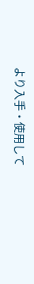より入手・使用して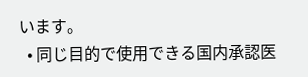います。
  • 同じ目的で使用できる国内承認医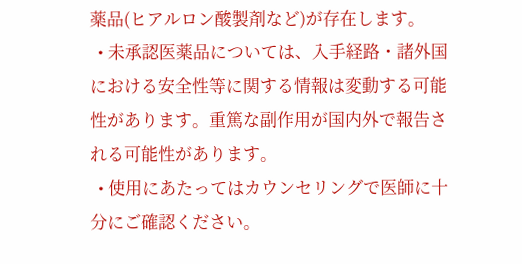薬品(ヒアルロン酸製剤など)が存在します。
  • 未承認医薬品については、入手経路・諸外国における安全性等に関する情報は変動する可能性があります。重篤な副作用が国内外で報告される可能性があります。
  • 使用にあたってはカウンセリングで医師に十分にご確認ください。